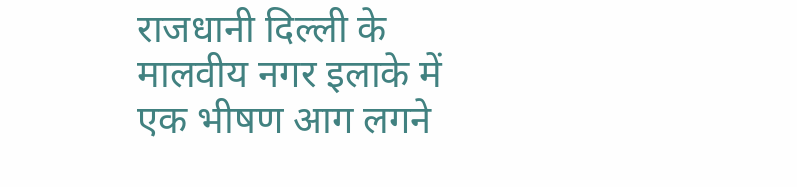राजधानी दिल्ली के मालवीय नगर इलाके में एक भीषण आग लगने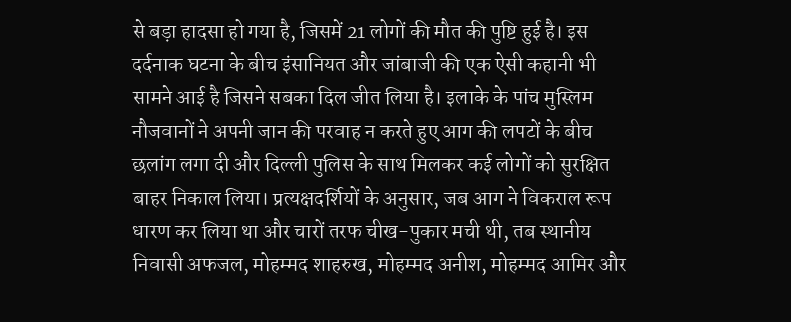से बड़ा हादसा हो गया है, जिसमें 21 लोगों की मौत की पुष्टि हुई है। इस दर्दनाक घटना के बीच इंसानियत और जांबाजी की एक ऐसी कहानी भी सामने आई है जिसने सबका दिल जीत लिया है। इलाके के पांच मुस्लिम नौजवानों ने अपनी जान की परवाह न करते हुए आग की लपटों के बीच छलांग लगा दी और दिल्ली पुलिस के साथ मिलकर कई लोगों को सुरक्षित बाहर निकाल लिया। प्रत्यक्षदर्शियों के अनुसार, जब आग ने विकराल रूप धारण कर लिया था और चारों तरफ चीख-पुकार मची थी, तब स्थानीय निवासी अफजल, मोहम्मद शाहरुख, मोहम्मद अनीश, मोहम्मद आमिर और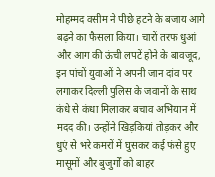मोहम्मद वसीम ने पीछे हटने के बजाय आगे बढ़ने का फैसला किया। चारों तरफ धुआं और आग की ऊंची लपटें होने के बावजूद, इन पांचों युवाओं ने अपनी जान दांव पर लगाकर दिल्ली पुलिस के जवानों के साथ कंधे से कंधा मिलाकर बचाव अभियान में मदद की। उन्होंने खिड़कियां तोड़कर और धुएं से भरे कमरों में घुसकर कई फंसे हुए मासूमों और बुजुर्गों को बाहर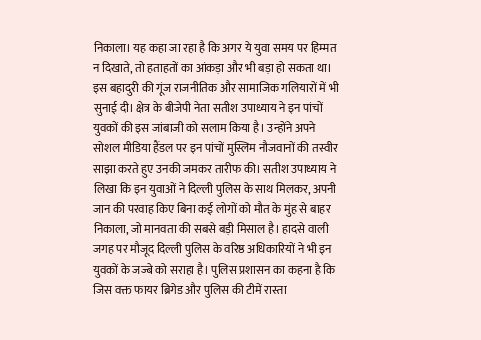निकाला। यह कहा जा रहा है कि अगर ये युवा समय पर हिम्मत न दिखाते, तो हताहतों का आंकड़ा और भी बड़ा हो सकता था। इस बहादुरी की गूंज राजनीतिक और सामाजिक गलियारों में भी सुनाई दी। क्षेत्र के बीजेपी नेता सतीश उपाध्याय ने इन पांचों युवकों की इस जांबाजी को सलाम किया है। उन्होंने अपने सोशल मीडिया हैंडल पर इन पांचों मुस्लिम नौजवानों की तस्वीर साझा करते हुए उनकी जमकर तारीफ की। सतीश उपाध्याय ने लिखा कि इन युवाओं ने दिल्ली पुलिस के साथ मिलकर, अपनी जान की परवाह किए बिना कई लोगों को मौत के मुंह से बाहर निकाला, जो मानवता की सबसे बड़ी मिसाल है। हादसे वाली जगह पर मौजूद दिल्ली पुलिस के वरिष्ठ अधिकारियों ने भी इन युवकों के जज्बे को सराहा है। पुलिस प्रशासन का कहना है कि जिस वक्त फायर ब्रिगेड और पुलिस की टीमें रास्ता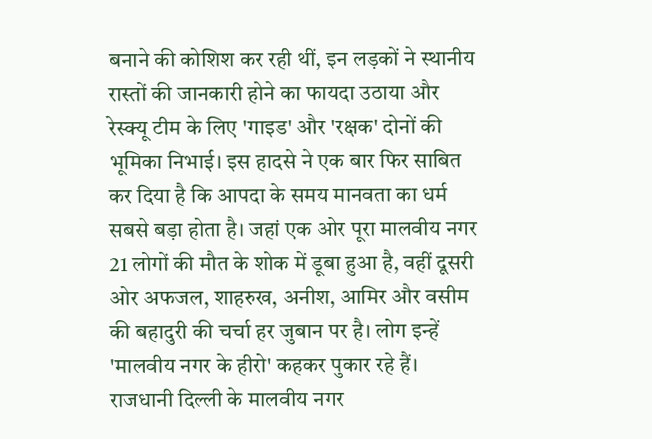बनाने की कोशिश कर रही थीं, इन लड़कों ने स्थानीय रास्तों की जानकारी होने का फायदा उठाया और रेस्क्यू टीम के लिए 'गाइड' और 'रक्षक' दोनों की भूमिका निभाई। इस हादसे ने एक बार फिर साबित कर दिया है कि आपदा के समय मानवता का धर्म सबसे बड़ा होता है। जहां एक ओर पूरा मालवीय नगर 21 लोगों की मौत के शोक में डूबा हुआ है, वहीं दूसरी ओर अफजल, शाहरुख, अनीश, आमिर और वसीम की बहादुरी की चर्चा हर जुबान पर है। लोग इन्हें 'मालवीय नगर के हीरो' कहकर पुकार रहे हैं।
राजधानी दिल्ली के मालवीय नगर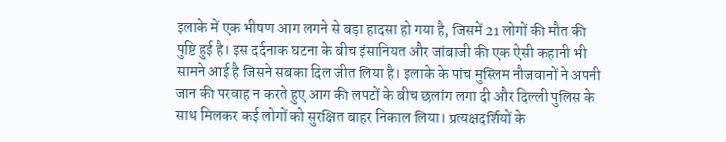इलाके में एक भीषण आग लगने से बड़ा हादसा हो गया है, जिसमें 21 लोगों की मौत की पुष्टि हुई है। इस दर्दनाक घटना के बीच इंसानियत और जांबाजी की एक ऐसी कहानी भी सामने आई है जिसने सबका दिल जीत लिया है। इलाके के पांच मुस्लिम नौजवानों ने अपनी जान की परवाह न करते हुए आग की लपटों के बीच छलांग लगा दी और दिल्ली पुलिस के साथ मिलकर कई लोगों को सुरक्षित बाहर निकाल लिया। प्रत्यक्षदर्शियों के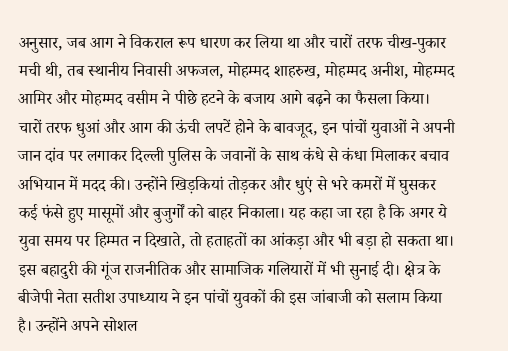अनुसार, जब आग ने विकराल रूप धारण कर लिया था और चारों तरफ चीख-पुकार मची थी, तब स्थानीय निवासी अफजल, मोहम्मद शाहरुख, मोहम्मद अनीश, मोहम्मद आमिर और मोहम्मद वसीम ने पीछे हटने के बजाय आगे बढ़ने का फैसला किया। चारों तरफ धुआं और आग की ऊंची लपटें होने के बावजूद, इन पांचों युवाओं ने अपनी जान दांव पर लगाकर दिल्ली पुलिस के जवानों के साथ कंधे से कंधा मिलाकर बचाव अभियान में मदद की। उन्होंने खिड़कियां तोड़कर और धुएं से भरे कमरों में घुसकर कई फंसे हुए मासूमों और बुजुर्गों को बाहर निकाला। यह कहा जा रहा है कि अगर ये युवा समय पर हिम्मत न दिखाते, तो हताहतों का आंकड़ा और भी बड़ा हो सकता था। इस बहादुरी की गूंज राजनीतिक और सामाजिक गलियारों में भी सुनाई दी। क्षेत्र के बीजेपी नेता सतीश उपाध्याय ने इन पांचों युवकों की इस जांबाजी को सलाम किया है। उन्होंने अपने सोशल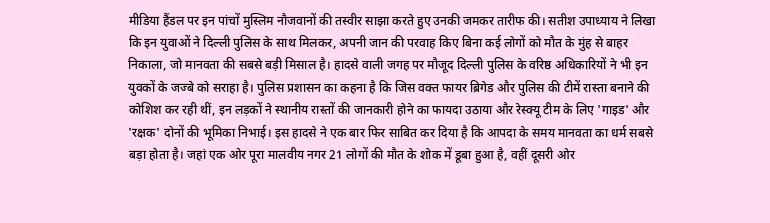मीडिया हैंडल पर इन पांचों मुस्लिम नौजवानों की तस्वीर साझा करते हुए उनकी जमकर तारीफ की। सतीश उपाध्याय ने लिखा कि इन युवाओं ने दिल्ली पुलिस के साथ मिलकर, अपनी जान की परवाह किए बिना कई लोगों को मौत के मुंह से बाहर निकाला, जो मानवता की सबसे बड़ी मिसाल है। हादसे वाली जगह पर मौजूद दिल्ली पुलिस के वरिष्ठ अधिकारियों ने भी इन युवकों के जज्बे को सराहा है। पुलिस प्रशासन का कहना है कि जिस वक्त फायर ब्रिगेड और पुलिस की टीमें रास्ता बनाने की कोशिश कर रही थीं, इन लड़कों ने स्थानीय रास्तों की जानकारी होने का फायदा उठाया और रेस्क्यू टीम के लिए 'गाइड' और 'रक्षक' दोनों की भूमिका निभाई। इस हादसे ने एक बार फिर साबित कर दिया है कि आपदा के समय मानवता का धर्म सबसे बड़ा होता है। जहां एक ओर पूरा मालवीय नगर 21 लोगों की मौत के शोक में डूबा हुआ है, वहीं दूसरी ओर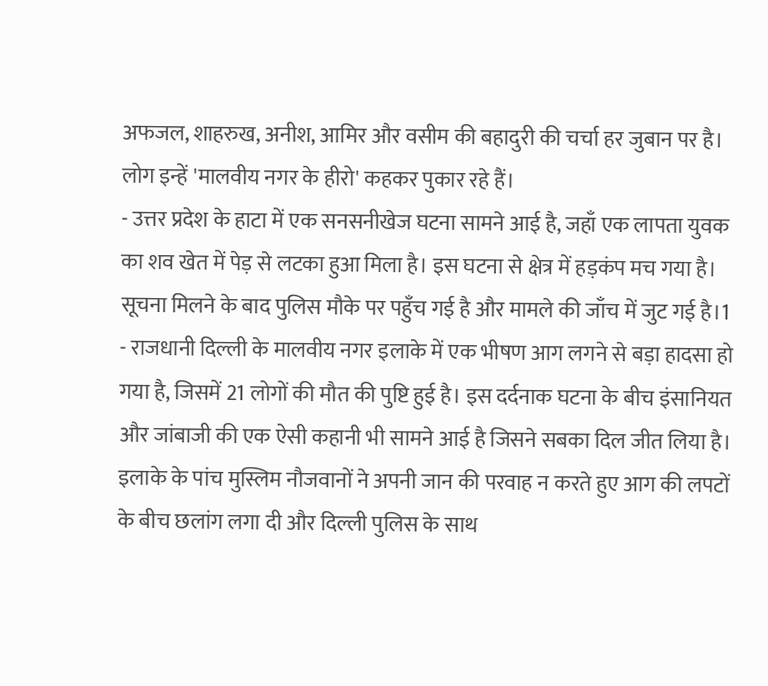अफजल, शाहरुख, अनीश, आमिर और वसीम की बहादुरी की चर्चा हर जुबान पर है। लोग इन्हें 'मालवीय नगर के हीरो' कहकर पुकार रहे हैं।
- उत्तर प्रदेश के हाटा में एक सनसनीखेज घटना सामने आई है, जहाँ एक लापता युवक का शव खेत में पेड़ से लटका हुआ मिला है। इस घटना से क्षेत्र में हड़कंप मच गया है। सूचना मिलने के बाद पुलिस मौके पर पहुँच गई है और मामले की जाँच में जुट गई है।1
- राजधानी दिल्ली के मालवीय नगर इलाके में एक भीषण आग लगने से बड़ा हादसा हो गया है, जिसमें 21 लोगों की मौत की पुष्टि हुई है। इस दर्दनाक घटना के बीच इंसानियत और जांबाजी की एक ऐसी कहानी भी सामने आई है जिसने सबका दिल जीत लिया है। इलाके के पांच मुस्लिम नौजवानों ने अपनी जान की परवाह न करते हुए आग की लपटों के बीच छलांग लगा दी और दिल्ली पुलिस के साथ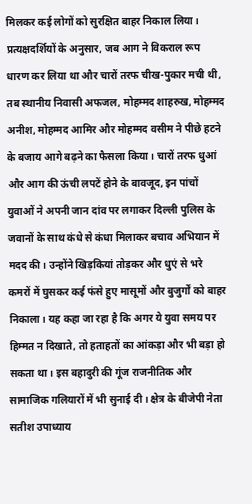मिलकर कई लोगों को सुरक्षित बाहर निकाल लिया। प्रत्यक्षदर्शियों के अनुसार, जब आग ने विकराल रूप धारण कर लिया था और चारों तरफ चीख-पुकार मची थी, तब स्थानीय निवासी अफजल, मोहम्मद शाहरुख, मोहम्मद अनीश, मोहम्मद आमिर और मोहम्मद वसीम ने पीछे हटने के बजाय आगे बढ़ने का फैसला किया। चारों तरफ धुआं और आग की ऊंची लपटें होने के बावजूद, इन पांचों युवाओं ने अपनी जान दांव पर लगाकर दिल्ली पुलिस के जवानों के साथ कंधे से कंधा मिलाकर बचाव अभियान में मदद की। उन्होंने खिड़कियां तोड़कर और धुएं से भरे कमरों में घुसकर कई फंसे हुए मासूमों और बुजुर्गों को बाहर निकाला। यह कहा जा रहा है कि अगर ये युवा समय पर हिम्मत न दिखाते, तो हताहतों का आंकड़ा और भी बड़ा हो सकता था। इस बहादुरी की गूंज राजनीतिक और सामाजिक गलियारों में भी सुनाई दी। क्षेत्र के बीजेपी नेता सतीश उपाध्याय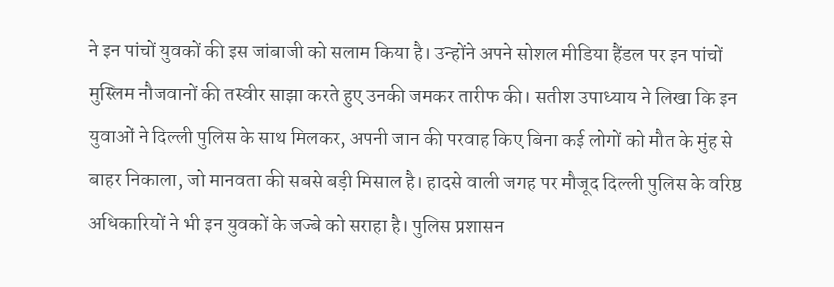ने इन पांचों युवकों की इस जांबाजी को सलाम किया है। उन्होंने अपने सोशल मीडिया हैंडल पर इन पांचों मुस्लिम नौजवानों की तस्वीर साझा करते हुए उनकी जमकर तारीफ की। सतीश उपाध्याय ने लिखा कि इन युवाओं ने दिल्ली पुलिस के साथ मिलकर, अपनी जान की परवाह किए बिना कई लोगों को मौत के मुंह से बाहर निकाला, जो मानवता की सबसे बड़ी मिसाल है। हादसे वाली जगह पर मौजूद दिल्ली पुलिस के वरिष्ठ अधिकारियों ने भी इन युवकों के जज्बे को सराहा है। पुलिस प्रशासन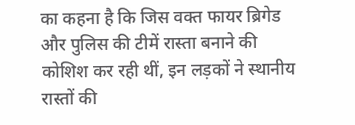का कहना है कि जिस वक्त फायर ब्रिगेड और पुलिस की टीमें रास्ता बनाने की कोशिश कर रही थीं, इन लड़कों ने स्थानीय रास्तों की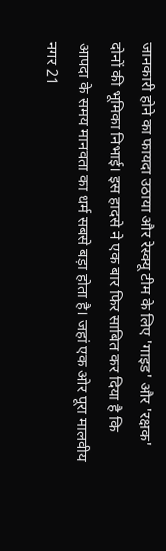जानकारी होने का फायदा उठाया और रेस्क्यू टीम के लिए 'गाइड' और 'रक्षक' दोनों की भूमिका निभाई। इस हादसे ने एक बार फिर साबित कर दिया है कि आपदा के समय मानवता का धर्म सबसे बड़ा होता है। जहां एक ओर पूरा मालवीय नगर 21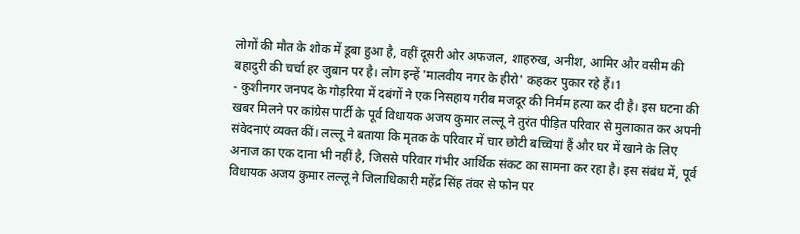लोगों की मौत के शोक में डूबा हुआ है, वहीं दूसरी ओर अफजल, शाहरुख, अनीश, आमिर और वसीम की बहादुरी की चर्चा हर जुबान पर है। लोग इन्हें 'मालवीय नगर के हीरो' कहकर पुकार रहे हैं।1
- कुशीनगर जनपद के गोड़रिया में दबंगों ने एक निसहाय गरीब मजदूर की निर्मम हत्या कर दी है। इस घटना की खबर मिलने पर कांग्रेस पार्टी के पूर्व विधायक अजय कुमार लल्लू ने तुरंत पीड़ित परिवार से मुलाकात कर अपनी संवेदनाएं व्यक्त कीं। लल्लू ने बताया कि मृतक के परिवार में चार छोटी बच्चियां हैं और घर में खाने के लिए अनाज का एक दाना भी नहीं है, जिससे परिवार गंभीर आर्थिक संकट का सामना कर रहा है। इस संबंध में, पूर्व विधायक अजय कुमार लल्लू ने जिलाधिकारी महेंद्र सिंह तंवर से फोन पर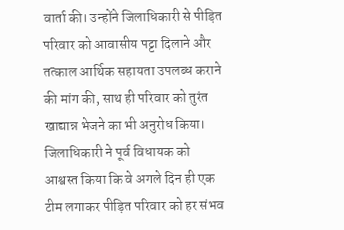वार्ता की। उन्होंने जिलाधिकारी से पीड़ित परिवार को आवासीय पट्टा दिलाने और तत्काल आर्थिक सहायता उपलब्ध कराने की मांग की, साथ ही परिवार को तुरंत खाद्यान्न भेजने का भी अनुरोध किया। जिलाधिकारी ने पूर्व विधायक को आश्वस्त किया कि वे अगले दिन ही एक टीम लगाकर पीड़ित परिवार को हर संभव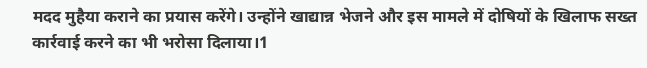मदद मुहैया कराने का प्रयास करेंगे। उन्होंने खाद्यान्न भेजने और इस मामले में दोषियों के खिलाफ सख्त कार्रवाई करने का भी भरोसा दिलाया।1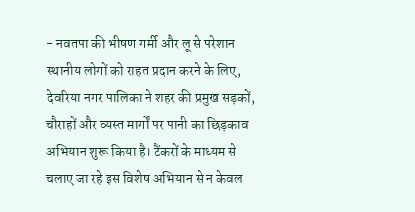- नवतपा की भीषण गर्मी और लू से परेशान स्थानीय लोगों को राहत प्रदान करने के लिए, देवरिया नगर पालिका ने शहर की प्रमुख सड़कों, चौराहों और व्यस्त मार्गों पर पानी का छिड़काव अभियान शुरू किया है। टैंकरों के माध्यम से चलाए जा रहे इस विशेष अभियान से न केवल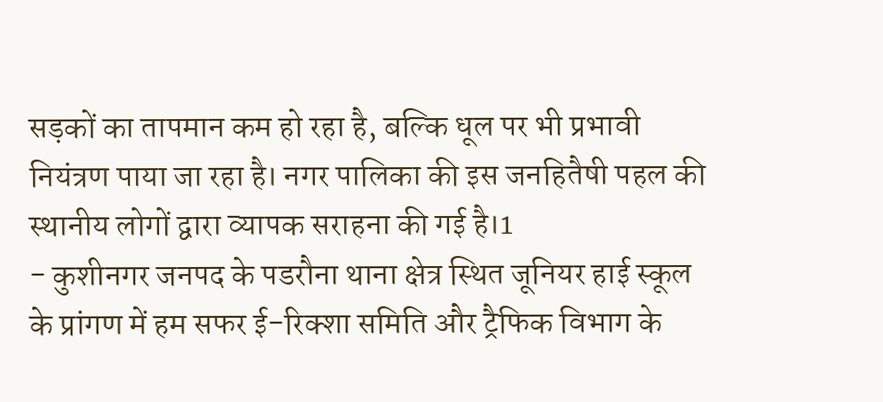सड़कों का तापमान कम हो रहा है, बल्कि धूल पर भी प्रभावी नियंत्रण पाया जा रहा है। नगर पालिका की इस जनहितैषी पहल की स्थानीय लोगों द्वारा व्यापक सराहना की गई है।1
- कुशीनगर जनपद के पडरौना थाना क्षेत्र स्थित जूनियर हाई स्कूल के प्रांगण में हम सफर ई-रिक्शा समिति और ट्रैफिक विभाग के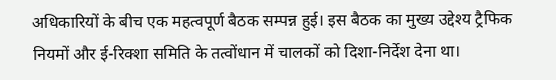अधिकारियों के बीच एक महत्वपूर्ण बैठक सम्पन्न हुई। इस बैठक का मुख्य उद्देश्य ट्रैफिक नियमों और ई-रिक्शा समिति के तत्वोंधान में चालकों को दिशा-निर्देश देना था।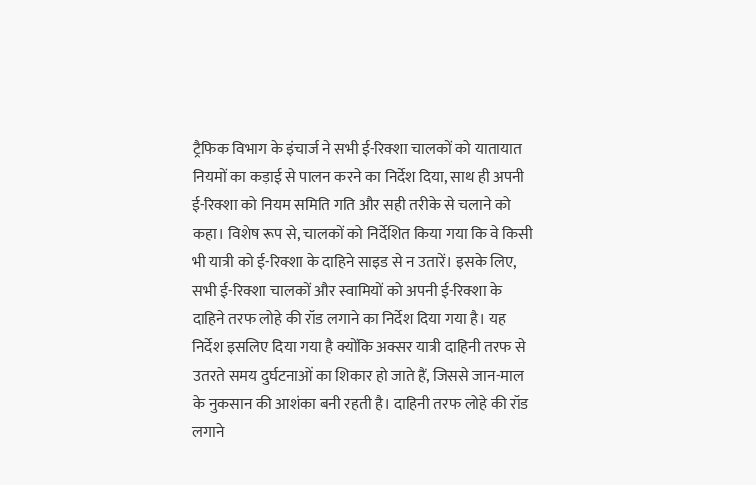ट्रैफिक विभाग के इंचार्ज ने सभी ई-रिक्शा चालकों को यातायात नियमों का कड़ाई से पालन करने का निर्देश दिया, साथ ही अपनी ई-रिक्शा को नियम समिति गति और सही तरीके से चलाने को कहा। विशेष रूप से, चालकों को निर्देशित किया गया कि वे किसी भी यात्री को ई-रिक्शा के दाहिने साइड से न उतारें। इसके लिए, सभी ई-रिक्शा चालकों और स्वामियों को अपनी ई-रिक्शा के दाहिने तरफ लोहे की रॉड लगाने का निर्देश दिया गया है। यह निर्देश इसलिए दिया गया है क्योंकि अक्सर यात्री दाहिनी तरफ से उतरते समय दुर्घटनाओं का शिकार हो जाते हैं, जिससे जान-माल के नुकसान की आशंका बनी रहती है। दाहिनी तरफ लोहे की रॉड लगाने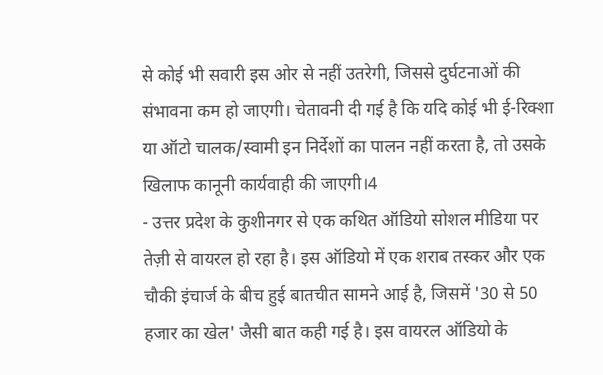से कोई भी सवारी इस ओर से नहीं उतरेगी, जिससे दुर्घटनाओं की संभावना कम हो जाएगी। चेतावनी दी गई है कि यदि कोई भी ई-रिक्शा या ऑटो चालक/स्वामी इन निर्देशों का पालन नहीं करता है, तो उसके खिलाफ कानूनी कार्यवाही की जाएगी।4
- उत्तर प्रदेश के कुशीनगर से एक कथित ऑडियो सोशल मीडिया पर तेज़ी से वायरल हो रहा है। इस ऑडियो में एक शराब तस्कर और एक चौकी इंचार्ज के बीच हुई बातचीत सामने आई है, जिसमें '30 से 50 हजार का खेल' जैसी बात कही गई है। इस वायरल ऑडियो के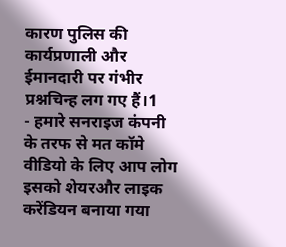कारण पुलिस की कार्यप्रणाली और ईमानदारी पर गंभीर प्रश्नचिन्ह लग गए हैं।1
- हमारे सनराइज कंपनी के तरफ से मत कॉमे वीडियो के लिए आप लोग इसको शेयरऔर लाइक करेंडियन बनाया गया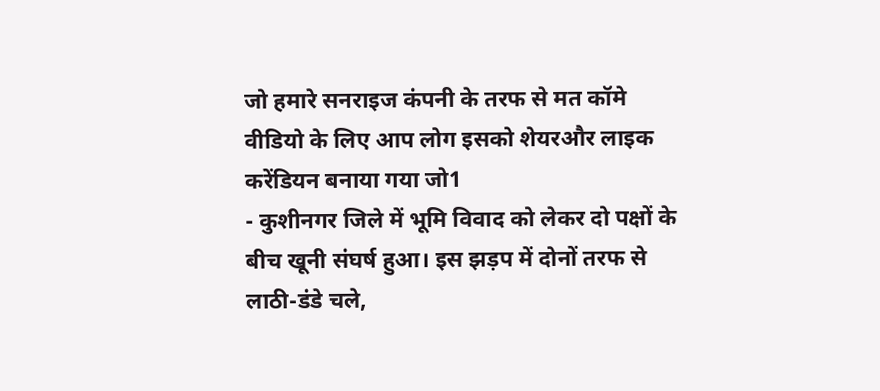जो हमारे सनराइज कंपनी के तरफ से मत कॉमे वीडियो के लिए आप लोग इसको शेयरऔर लाइक करेंडियन बनाया गया जो1
- कुशीनगर जिले में भूमि विवाद को लेकर दो पक्षों के बीच खूनी संघर्ष हुआ। इस झड़प में दोनों तरफ से लाठी-डंडे चले,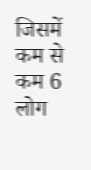जिसमें कम से कम 6 लोग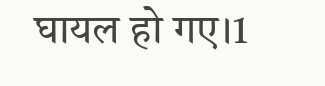घायल हो गए।1